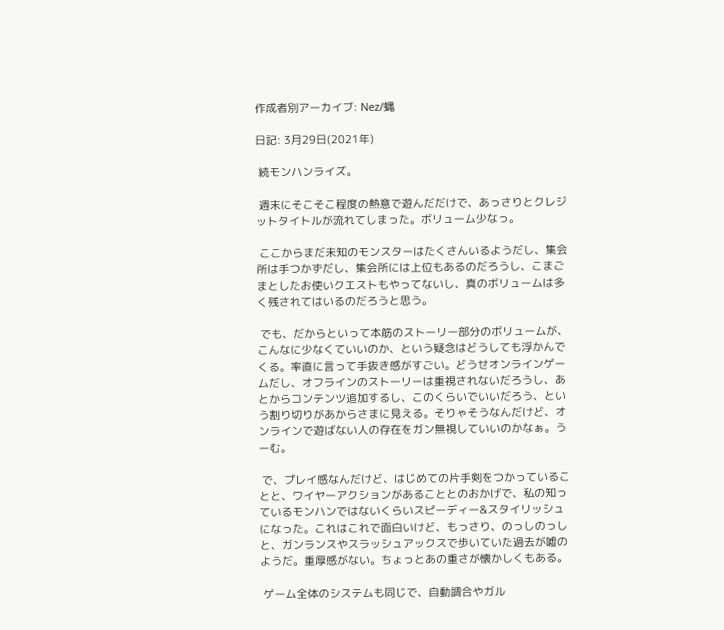作成者別アーカイブ: Nez/蝿

日記: 3月29日(2021年)

 続モンハンライズ。

 週末にそこそこ程度の熱意で遊んだだけで、あっさりとクレジットタイトルが流れてしまった。ボリューム少なっ。

 ここからまだ未知のモンスターはたくさんいるようだし、集会所は手つかずだし、集会所には上位もあるのだろうし、こまごまとしたお使いクエストもやってないし、真のボリュームは多く残されてはいるのだろうと思う。

 でも、だからといって本筋のストーリー部分のボリュームが、こんなに少なくていいのか、という疑念はどうしても浮かんでくる。率直に言って手抜き感がすごい。どうせオンラインゲームだし、オフラインのストーリーは重視されないだろうし、あとからコンテンツ追加するし、このくらいでいいだろう、という割り切りがあからさまに見える。そりゃそうなんだけど、オンラインで遊ばない人の存在をガン無視していいのかなぁ。うーむ。

 で、プレイ感なんだけど、はじめての片手剣をつかっていることと、ワイヤーアクションがあることとのおかげで、私の知っているモンハンではないくらいスピーディー&スタイリッシュになった。これはこれで面白いけど、もっさり、のっしのっしと、ガンランスやスラッシュアックスで歩いていた過去が嘘のようだ。重厚感がない。ちょっとあの重さが懐かしくもある。

 ゲーム全体のシステムも同じで、自動調合やガル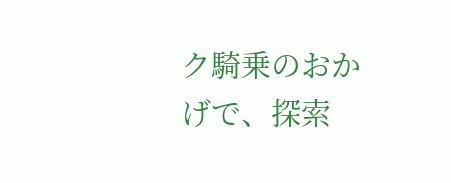ク騎乗のおかげで、探索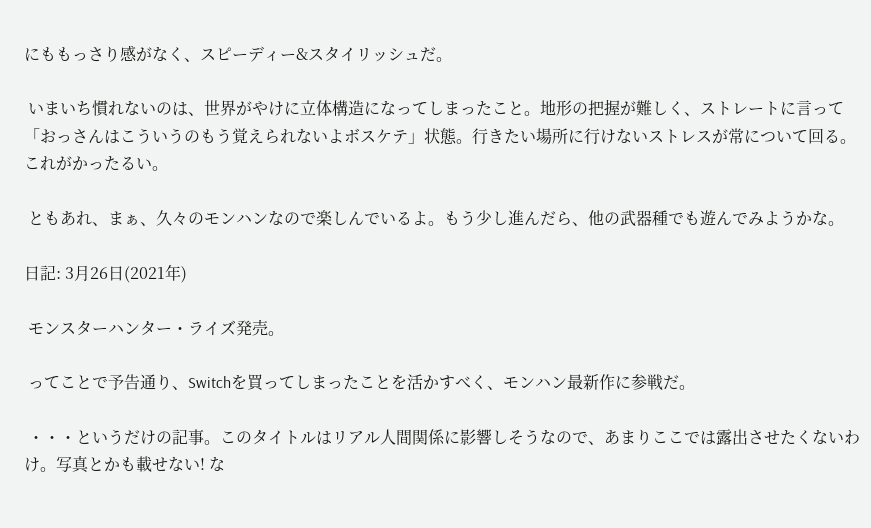にももっさり感がなく、スピーディー&スタイリッシュだ。

 いまいち慣れないのは、世界がやけに立体構造になってしまったこと。地形の把握が難しく、ストレートに言って「おっさんはこういうのもう覚えられないよボスケテ」状態。行きたい場所に行けないストレスが常について回る。これがかったるい。

 ともあれ、まぁ、久々のモンハンなので楽しんでいるよ。もう少し進んだら、他の武器種でも遊んでみようかな。

日記: 3月26日(2021年)

 モンスターハンター・ライズ発売。

 ってことで予告通り、Switchを買ってしまったことを活かすべく、モンハン最新作に参戦だ。

 ・・・というだけの記事。このタイトルはリアル人間関係に影響しそうなので、あまりここでは露出させたくないわけ。写真とかも載せない! な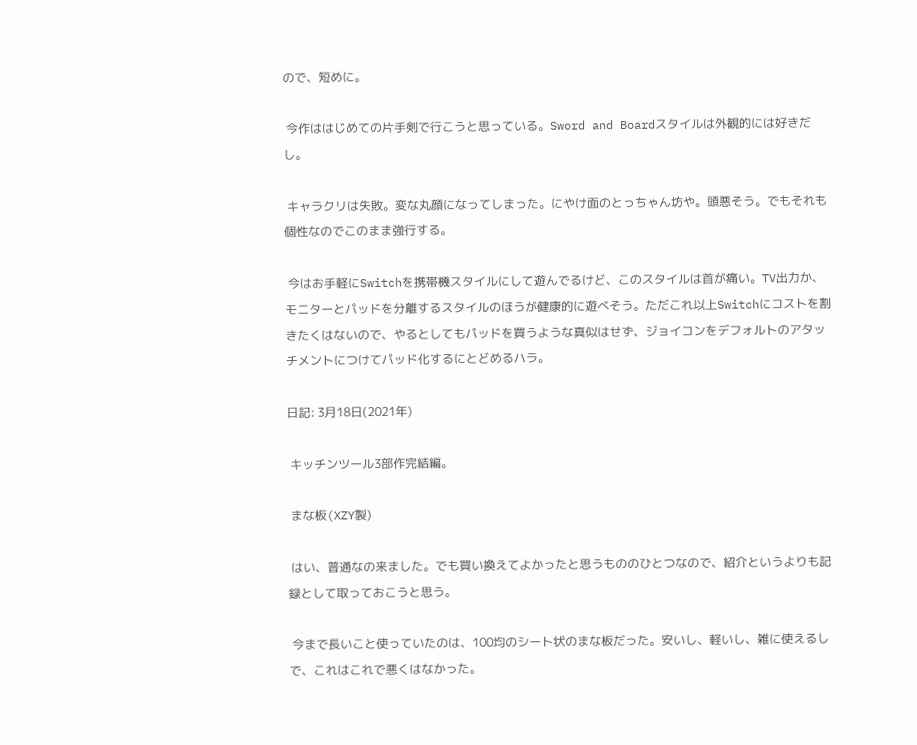ので、短めに。

 今作ははじめての片手剣で行こうと思っている。Sword and Boardスタイルは外観的には好きだし。

 キャラクリは失敗。変な丸顔になってしまった。にやけ面のとっちゃん坊や。頭悪そう。でもそれも個性なのでこのまま強行する。

 今はお手軽にSwitchを携帯機スタイルにして遊んでるけど、このスタイルは首が痛い。TV出力か、モニターとパッドを分離するスタイルのほうが健康的に遊べそう。ただこれ以上Switchにコストを割きたくはないので、やるとしてもパッドを買うような真似はせず、ジョイコンをデフォルトのアタッチメントにつけてパッド化するにとどめるハラ。

日記: 3月18日(2021年)

 キッチンツール3部作完結編。

 まな板(XZY製)

 はい、普通なの来ました。でも買い換えてよかったと思うもののひとつなので、紹介というよりも記録として取っておこうと思う。

 今まで長いこと使っていたのは、100均のシート状のまな板だった。安いし、軽いし、雑に使えるしで、これはこれで悪くはなかった。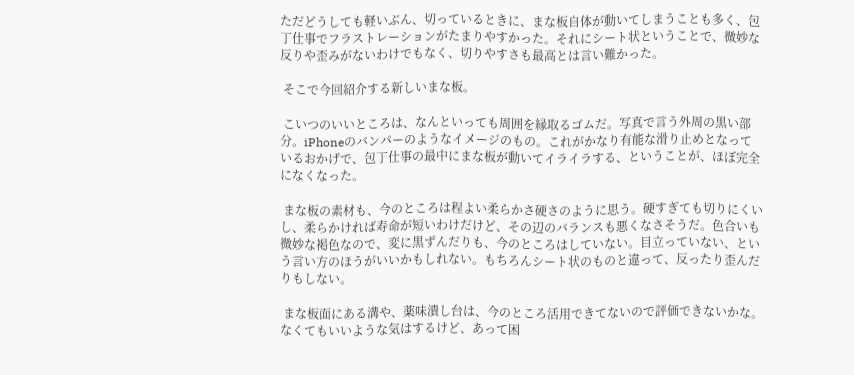ただどうしても軽いぶん、切っているときに、まな板自体が動いてしまうことも多く、包丁仕事でフラストレーションがたまりやすかった。それにシート状ということで、微妙な反りや歪みがないわけでもなく、切りやすさも最高とは言い難かった。

 そこで今回紹介する新しいまな板。

 こいつのいいところは、なんといっても周囲を縁取るゴムだ。写真で言う外周の黒い部分。iPhoneのバンパーのようなイメージのもの。これがかなり有能な滑り止めとなっているおかげで、包丁仕事の最中にまな板が動いてイライラする、ということが、ほぼ完全になくなった。

 まな板の素材も、今のところは程よい柔らかさ硬さのように思う。硬すぎても切りにくいし、柔らかければ寿命が短いわけだけど、その辺のバランスも悪くなさそうだ。色合いも微妙な褐色なので、変に黒ずんだりも、今のところはしていない。目立っていない、という言い方のほうがいいかもしれない。もちろんシート状のものと違って、反ったり歪んだりもしない。

 まな板面にある溝や、薬味潰し台は、今のところ活用できてないので評価できないかな。なくてもいいような気はするけど、あって困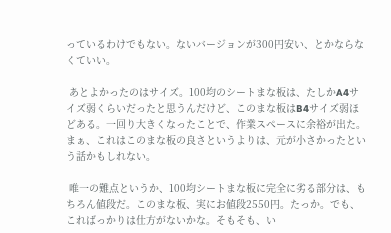っているわけでもない。ないバージョンが300円安い、とかならなくていい。

 あとよかったのはサイズ。100均のシートまな板は、たしかA4サイズ弱くらいだったと思うんだけど、このまな板はB4サイズ弱ほどある。一回り大きくなったことで、作業スペースに余裕が出た。まぁ、これはこのまな板の良さというよりは、元が小さかったという話かもしれない。

 唯一の難点というか、100均シートまな板に完全に劣る部分は、もちろん値段だ。このまな板、実にお値段2550円。たっか。でも、こればっかりは仕方がないかな。そもそも、い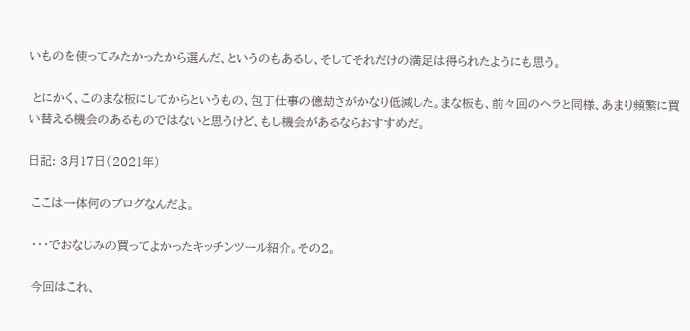いものを使ってみたかったから選んだ、というのもあるし、そしてそれだけの満足は得られたようにも思う。

 とにかく、このまな板にしてからというもの、包丁仕事の億劫さがかなり低減した。まな板も、前々回のヘラと同様、あまり頻繁に買い替える機会のあるものではないと思うけど、もし機会があるならおすすめだ。

日記: 3月17日(2021年)

 ここは一体何のブログなんだよ。

 ・・・でおなじみの買ってよかったキッチンツール紹介。その2。

 今回はこれ、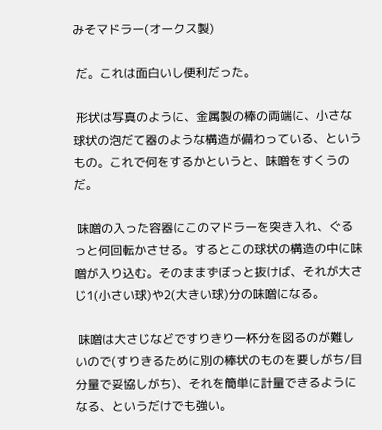みそマドラー(オークス製)

 だ。これは面白いし便利だった。

 形状は写真のように、金属製の棒の両端に、小さな球状の泡だて器のような構造が備わっている、というもの。これで何をするかというと、味噌をすくうのだ。

 味噌の入った容器にこのマドラーを突き入れ、ぐるっと何回転かさせる。するとこの球状の構造の中に味噌が入り込む。そのままずぼっと抜けば、それが大さじ1(小さい球)や2(大きい球)分の味噌になる。

 味噌は大さじなどですりきり一杯分を図るのが難しいので(すりきるために別の棒状のものを要しがち/目分量で妥協しがち)、それを簡単に計量できるようになる、というだけでも強い。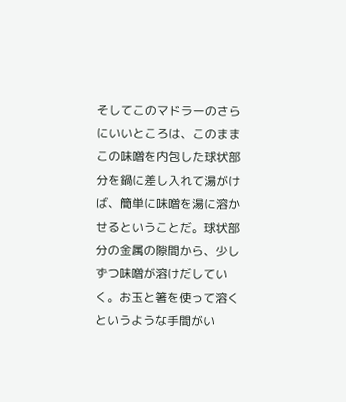そしてこのマドラーのさらにいいところは、このままこの味噌を内包した球状部分を鍋に差し入れて湯がけば、簡単に味噌を湯に溶かせるということだ。球状部分の金属の隙間から、少しずつ味噌が溶けだしていく。お玉と箸を使って溶くというような手間がい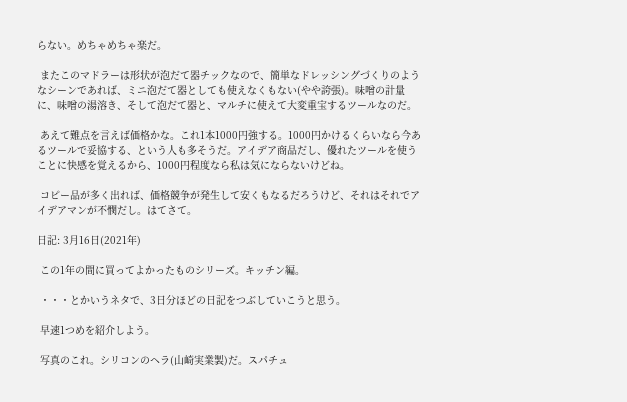らない。めちゃめちゃ楽だ。

 またこのマドラーは形状が泡だて器チックなので、簡単なドレッシングづくりのようなシーンであれば、ミニ泡だて器としても使えなくもない(やや誇張)。味噌の計量に、味噌の湯溶き、そして泡だて器と、マルチに使えて大変重宝するツールなのだ。

 あえて難点を言えば価格かな。これ1本1000円強する。1000円かけるくらいなら今あるツールで妥協する、という人も多そうだ。アイデア商品だし、優れたツールを使うことに快感を覚えるから、1000円程度なら私は気にならないけどね。

 コピー品が多く出れば、価格競争が発生して安くもなるだろうけど、それはそれでアイデアマンが不憫だし。はてさて。

日記: 3月16日(2021年)

 この1年の間に買ってよかったものシリーズ。キッチン編。

 ・・・とかいうネタで、3日分ほどの日記をつぶしていこうと思う。

 早速1つめを紹介しよう。

 写真のこれ。シリコンのヘラ(山崎実業製)だ。スパチュ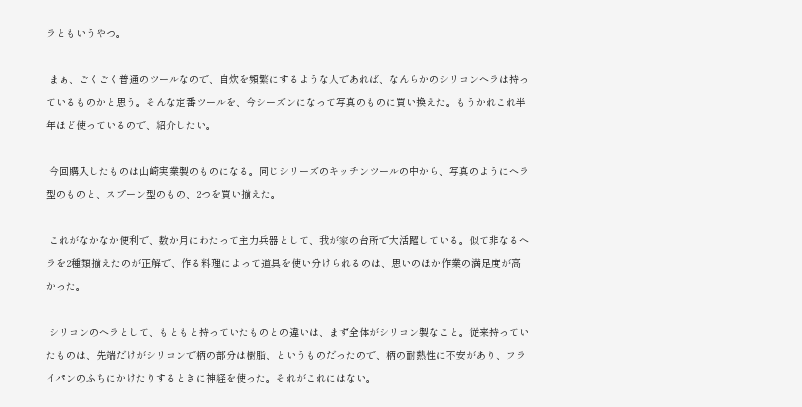ラともいうやつ。

 まぁ、ごくごく普通のツールなので、自炊を頻繁にするような人であれば、なんらかのシリコンヘラは持っているものかと思う。そんな定番ツールを、今シーズンになって写真のものに買い換えた。もうかれこれ半年ほど使っているので、紹介したい。

 今回購入したものは山崎実業製のものになる。同じシリーズのキッチンツールの中から、写真のようにヘラ型のものと、スプーン型のもの、2つを買い揃えた。

 これがなかなか便利で、数か月にわたって主力兵器として、我が家の台所で大活躍している。似て非なるヘラを2種類揃えたのが正解で、作る料理によって道具を使い分けられるのは、思いのほか作業の満足度が高かった。

 シリコンのヘラとして、もともと持っていたものとの違いは、まず全体がシリコン製なこと。従来持っていたものは、先端だけがシリコンで柄の部分は樹脂、というものだったので、柄の耐熱性に不安があり、フライパンのふちにかけたりするときに神経を使った。それがこれにはない。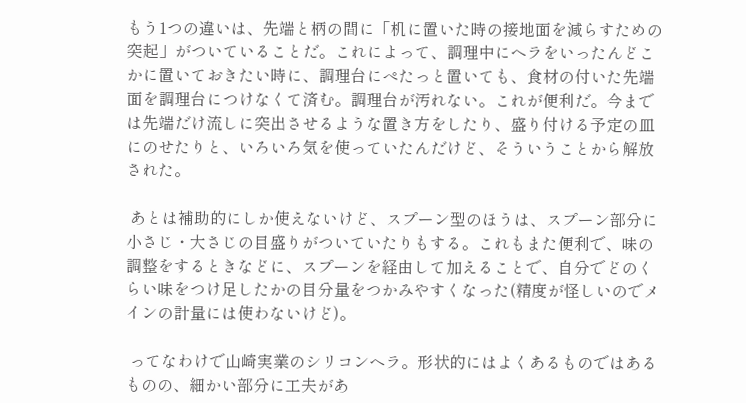もう1つの違いは、先端と柄の間に「机に置いた時の接地面を減らすための突起」がついていることだ。これによって、調理中にヘラをいったんどこかに置いておきたい時に、調理台にぺたっと置いても、食材の付いた先端面を調理台につけなくて済む。調理台が汚れない。これが便利だ。今までは先端だけ流しに突出させるような置き方をしたり、盛り付ける予定の皿にのせたりと、いろいろ気を使っていたんだけど、そういうことから解放された。

 あとは補助的にしか使えないけど、スプーン型のほうは、スプーン部分に小さじ・大さじの目盛りがついていたりもする。これもまた便利で、味の調整をするときなどに、スプーンを経由して加えることで、自分でどのくらい味をつけ足したかの目分量をつかみやすくなった(精度が怪しいのでメインの計量には使わないけど)。

 ってなわけで山崎実業のシリコンヘラ。形状的にはよくあるものではあるものの、細かい部分に工夫があ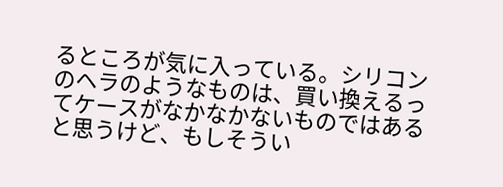るところが気に入っている。シリコンのヘラのようなものは、買い換えるってケースがなかなかないものではあると思うけど、もしそうい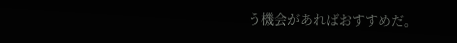う機会があればおすすめだ。